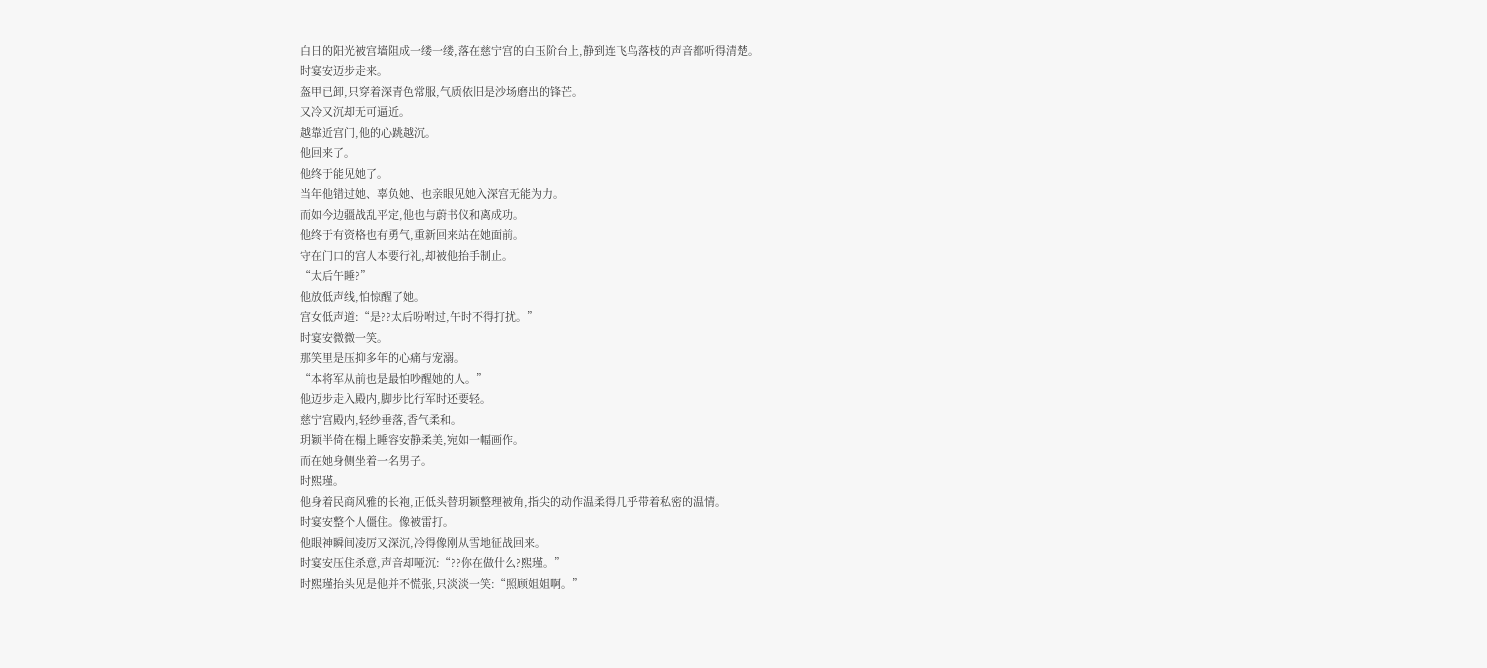白日的阳光被宫墙阻成一缕一缕,落在慈宁宫的白玉阶台上,静到连飞鸟落枝的声音都听得清楚。
时宴安迈步走来。
盔甲已卸,只穿着深青色常服,气质依旧是沙场磨出的锋芒。
又冷又沉却无可逼近。
越靠近宫门,他的心跳越沉。
他回来了。
他终于能见她了。
当年他错过她、辜负她、也亲眼见她入深宫无能为力。
而如今边疆战乱平定,他也与蔚书仪和离成功。
他终于有资格也有勇气,重新回来站在她面前。
守在门口的宫人本要行礼,却被他抬手制止。
“太后午睡?”
他放低声线,怕惊醒了她。
宫女低声道:“是??太后吩咐过,午时不得打扰。”
时宴安微微一笑。
那笑里是压抑多年的心痛与宠溺。
“本将军从前也是最怕吵醒她的人。”
他迈步走入殿内,脚步比行军时还要轻。
慈宁宫殿内,轻纱垂落,香气柔和。
玥颖半倚在榻上睡容安静柔美,宛如一幅画作。
而在她身侧坐着一名男子。
时熙瑾。
他身着民商风雅的长袍,正低头替玥颖整理被角,指尖的动作温柔得几乎带着私密的温情。
时宴安整个人僵住。像被雷打。
他眼神瞬间凌厉又深沉,冷得像刚从雪地征战回来。
时宴安压住杀意,声音却哑沉:“??你在做什么?熙瑾。”
时熙瑾抬头见是他并不慌张,只淡淡一笑:“照顾姐姐啊。”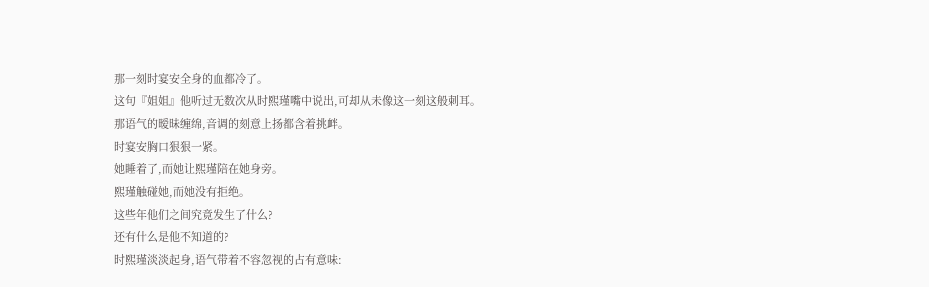那一刻时宴安全身的血都冷了。
这句『姐姐』他听过无数次从时熙瑾嘴中说出,可却从未像这一刻这般刺耳。
那语气的暧昧缠绵,音调的刻意上扬都含着挑衅。
时宴安胸口狠狠一紧。
她睡着了,而她让熙瑾陪在她身旁。
熙瑾触碰她,而她没有拒绝。
这些年他们之间究竟发生了什么?
还有什么是他不知道的?
时熙瑾淡淡起身,语气带着不容忽视的占有意味: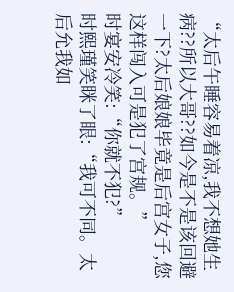“太后午睡容易着凉,我不想她生病??所以大哥??如今是不是该回避一下?太后娘娘毕竟是后宫女子,您这样闯入可是犯了宫规。”
时宴安冷笑:“你就不犯?”
时熙瑾笑眯了眼:“我可不同。太后允我如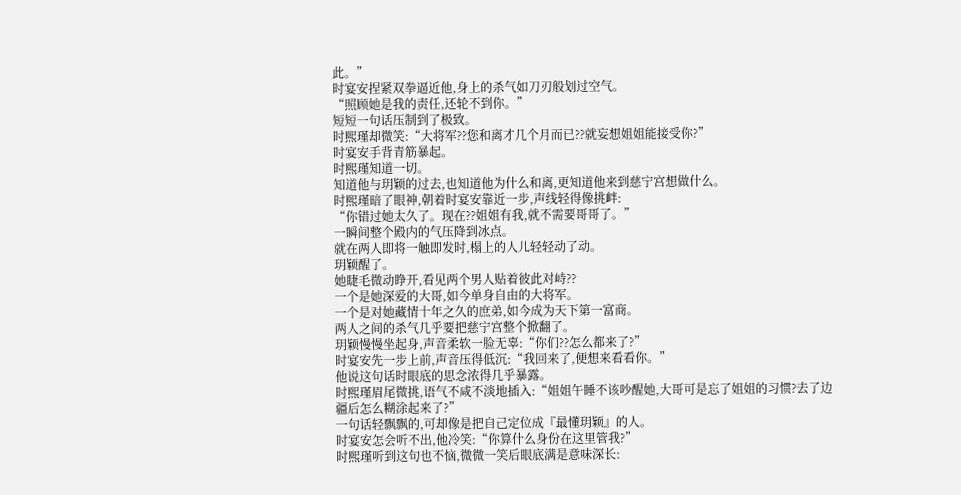此。”
时宴安捏紧双拳逼近他,身上的杀气如刀刃般划过空气。
“照顾她是我的责任,还轮不到你。”
短短一句话压制到了极致。
时熙瑾却微笑:“大将军??您和离才几个月而已??就妄想姐姐能接受你?”
时宴安手背青筋暴起。
时熙瑾知道一切。
知道他与玥颖的过去,也知道他为什么和离,更知道他来到慈宁宫想做什么。
时熙瑾暗了眼神,朝着时宴安靠近一步,声线轻得像挑衅:
“你错过她太久了。现在??姐姐有我,就不需要哥哥了。”
一瞬间整个殿内的气压降到冰点。
就在两人即将一触即发时,榻上的人儿轻轻动了动。
玥颖醒了。
她睫毛微动睁开,看见两个男人贴着彼此对峙??
一个是她深爱的大哥,如今单身自由的大将军。
一个是对她藏情十年之久的庶弟,如今成为天下第一富商。
两人之间的杀气几乎要把慈宁宫整个掀翻了。
玥颖慢慢坐起身,声音柔软一脸无辜:“你们??怎么都来了?”
时宴安先一步上前,声音压得低沉:“我回来了,便想来看看你。”
他说这句话时眼底的思念浓得几乎暴露。
时熙瑾眉尾微挑,语气不咸不淡地插入:“姐姐午睡不该吵醒她,大哥可是忘了姐姐的习惯?去了边疆后怎么糊涂起来了?”
一句话轻飘飘的,可却像是把自己定位成『最懂玥颖』的人。
时宴安怎会听不出,他冷笑:“你算什么身份在这里管我?”
时熙瑾听到这句也不恼,微微一笑后眼底满是意味深长: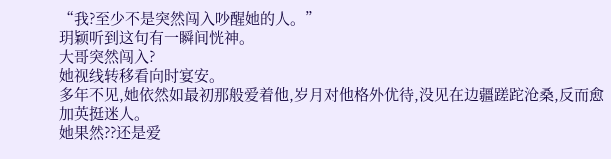“我?至少不是突然闯入吵醒她的人。”
玥颖听到这句有一瞬间恍神。
大哥突然闯入?
她视线转移看向时宴安。
多年不见,她依然如最初那般爱着他,岁月对他格外优待,没见在边疆蹉跎沧桑,反而愈加英挺迷人。
她果然??还是爱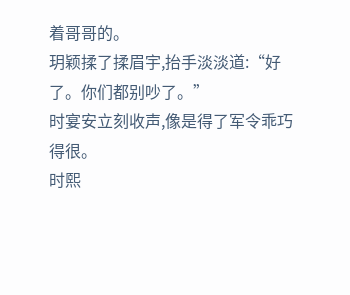着哥哥的。
玥颖揉了揉眉宇,抬手淡淡道:“好了。你们都别吵了。”
时宴安立刻收声,像是得了军令乖巧得很。
时熙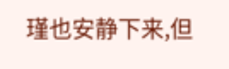瑾也安静下来,但